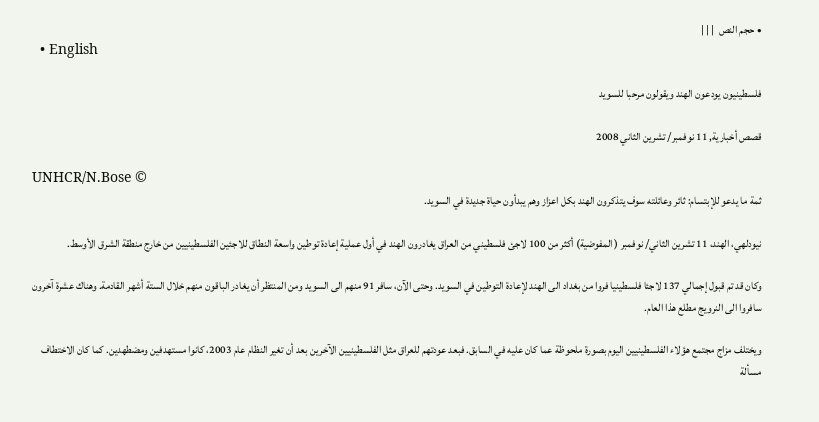• حجم النص  | | |
  • English

فلسطينيون يودعون الهند ويقولون مرحبا للسويد

قصص أخبارية, 11 نوفمبر/ تشرين الثاني 2008

UNHCR/N.Bose ©
ثمة ما يدعو للإبتسام: ثائر وعائلته سوف يتذكرون الهند بكل اعزاز وهم يبدأون حياة جديدة في السويد.

نيودلهي، الهند، 11 تشرين الثاني/ نوفمبر ( المفوضية) أكثر من 100 لاجئ فلسطيني من العراق يغادرون الهند في أول عملية إعادة توطين واسعة النطاق للاجئين الفلسطينيين من خارج منطقة الشرق الأوسط.

وكان قد تم قبول إجمالي 137 لاجئا فلسطينيا فروا من بغداد الى الهند لإعادة التوطين في السويد. وحتى الآن، سافر 91 منهم الى السويد ومن المنتظر أن يغادر الباقون منهم خلال الستة أشهر القادمة. وهناك عشرة آخرون سافروا الى النرويج مطلع هذا العام.

ويختلف مزاج مجتمع هؤلاء الفلسطينيين اليوم بصورة ملحوظة عما كان عليه في السابق. فبعد عودتهم للعراق مثل الفلسطينيين الآخرين بعد أن تغير النظام عام 2003، كانوا مستهدفين ومضطهدين. كما كان الاختطاف مسألة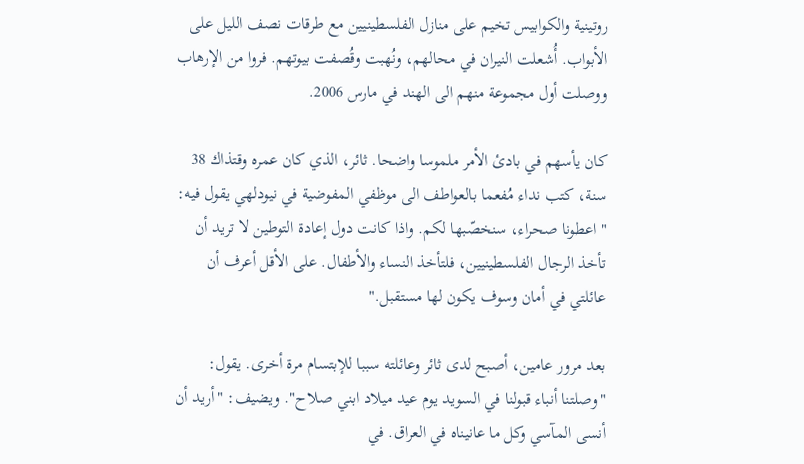روتينية والكوابيس تخيم على منازل الفلسطينيين مع طرقات نصف الليل على الأبواب. أُشعلت النيران في محالهم، ونُهبت وقُصفت بيوتهم. فروا من الإرهاب ووصلت أول مجموعة منهم الى الهند في مارس 2006.

كان يأسهم في بادئ الأمر ملموسا واضحا. ثائر، الذي كان عمره وقتذاك 38 سنة، كتب نداء مُفعما بالعواطف الى موظفي المفوضية في نيودلهي يقول فيه: "اعطونا صحراء، سنخصّبها لكم. واذا كانت دول إعادة التوطين لا تريد أن تأخذ الرجال الفلسطينيين، فلتأخذ النساء والأطفال. على الأقل أعرف أن عائلتي في أمان وسوف يكون لها مستقبل."

بعد مرور عامين، أصبح لدى ثائر وعائلته سببا للإبتسام مرة أخرى. يقول: "وصلتنا أنباء قبولنا في السويد يوم عيد ميلاد ابني صلاح". ويضيف: "أريد أن أنسى المآسي وكل ما عانيناه في العراق. في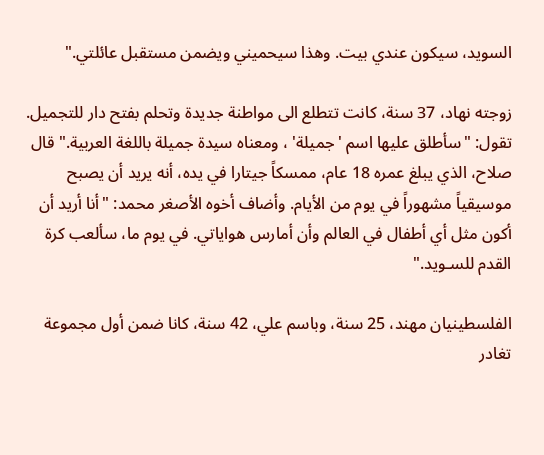السويد، سيكون عندي بيت. وهذا سيحميني ويضمن مستقبل عائلتي."

زوجته نهاد، 37 سنة، كانت تتطلع الى مواطنة جديدة وتحلم بفتح دار للتجميل. تقول: "سأطلق عليها اسم 'جميلة' ، ومعناه سيدة جميلة باللغة العربية." قال صلاح، الذي يبلغ عمره 18 عام، ممسكاً جيتارا في يده، أنه يريد أن يصبح موسيقياً مشهوراً في يوم من الأيام. وأضاف أخوه الأصغر محمد: "أنا أريد أن أكون مثل أي أطفال في العالم وأن أمارس هواياتي. في يوم ما، سألعب كرة القدم للسـويد."

الفلسطينيان مهند، 25 سنة، وباسم علي، 42 سنة، كانا ضمن أول مجموعة تغادر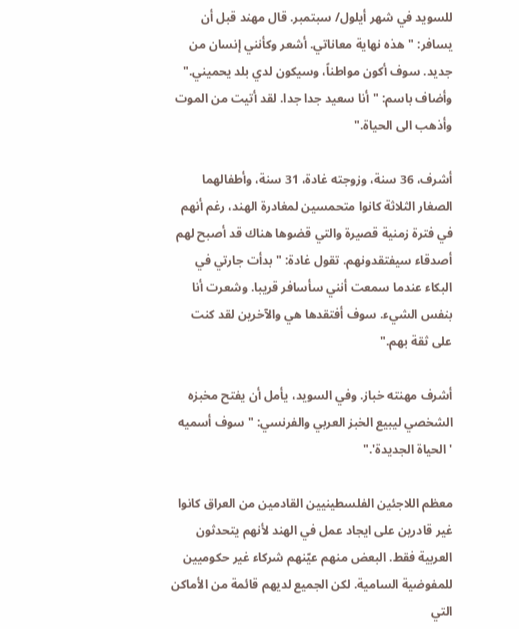للسويد في شهر أيلول/ سبتمبر. قال مهند قبل أن يسافر: "هذه نهاية معاناتي. أشعر وكأنني إنسان من جديد. سوف أكون مواطناً، وسيكون لدي بلد يحميني." وأضاف باسم: "أنا سعيد جدا جدا. لقد أتيت من الموت وأذهب الى الحياة."

أشرف، 36 سنة، وزوجته غادة، 31 سنة، وأطفالهما الصغار الثلاثة كانوا متحمسين لمغادرة الهند، رغم أنهم في فترة زمنية قصيرة والتي قضوها هناك قد أصبح لهم أصدقاء سيفتقدونهم. تقول غادة: "بدأت جارتي في البكاء عندما سمعت أنني سأسافر قريبا. وشعرت أنا بنفس الشيء. سوف أفتقدها هي والآخرين لقد كنت على ثقة بهم."

أشرف مهنته خباز. وفي السويد، يأمل أن يفتح مخبزه الشخصي ليبيع الخبز العربي والفرنسي: " سوف أسميه 'الحياة الجديدة'."

معظم اللاجئين الفلسطينيين القادمين من العراق كانوا غير قادرين على ايجاد عمل في الهند لأنهم يتحدثون العربية فقط. البعض منهم عيّنهم شركاء غير حكوميين للمفوضية السامية. لكن الجميع لديهم قائمة من الأماكن التي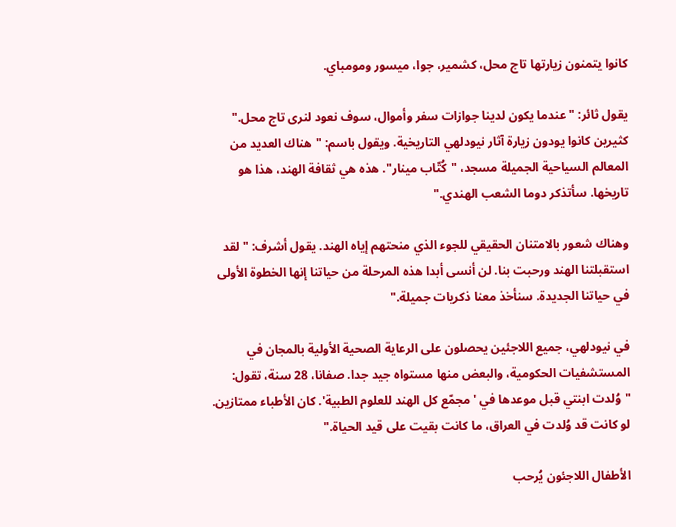كانوا يتمنون زيارتها تاج محل، كشمير، جوا، ميسور ومومباي.

يقول ثائر: "عندما يكون لدينا جوازات سفر وأموال، سوف نعود لنرى تاج محل." كثيرين كانوا يودون زيارة آثار نيودلهي التاريخية. ويقول باسم: "هناك العديد من المعالم السياحية الجميلة مسجد، "كُتّاب مينار". هذه هي ثقافة الهند، هذا هو تاريخها. سأتذكر دوما الشعب الهندي."

وهناك شعور بالامتنان الحقيقي للجوء الذي منحتهم إياه الهند. يقول أشرف: "لقد استقبلتنا الهند ورحبت بنا. لن أنسى أبدا هذه المرحلة من حياتنا إنها الخطوة الأولى في حياتنا الجديدة. سنأخذ معنا ذكريات جميلة."

في نيودلهي، جميع اللاجئين يحصلون على الرعاية الصحية الأولية بالمجان في المستشفيات الحكومية، والبعض منها مستواه جيد جدا. صفانا، 28 سنة، تقول: "وُلدت ابنتي قبل موعدها في 'مجمّع كل الهند للعلوم الطبية'. كان الأطباء ممتازين. لو كانت قد وُلدت في العراق، ما كانت بقيت على قيد الحياة."

الأطفال اللاجئون يُرحب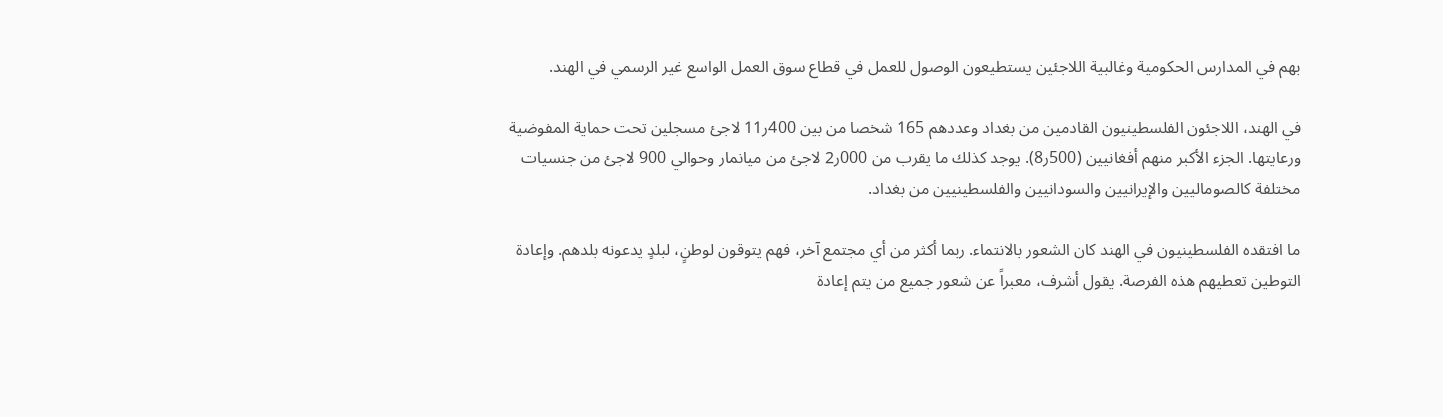بهم في المدارس الحكومية وغالبية اللاجئين يستطيعون الوصول للعمل في قطاع سوق العمل الواسع غير الرسمي في الهند.

في الهند، اللاجئون الفلسطينيون القادمين من بغداد وعددهم 165 شخصا من بين 400ر11 لاجئ مسجلين تحت حماية المفوضية ورعايتها. الجزء الأكبر منهم أفغانيين (500ر8). يوجد كذلك ما يقرب من 000ر2 لاجئ من ميانمار وحوالي 900 لاجئ من جنسيات مختلفة كالصوماليين والإيرانيين والسودانيين والفلسطينيين من بغداد.

ما افتقده الفلسطينيون في الهند كان الشعور بالانتماء. ربما أكثر من أي مجتمع آخر، فهم يتوقون لوطنٍ، لبلدٍ يدعونه بلدهم. وإعادة التوطين تعطيهم هذه الفرصة. يقول أشرف، معبراً عن شعور جميع من يتم إعادة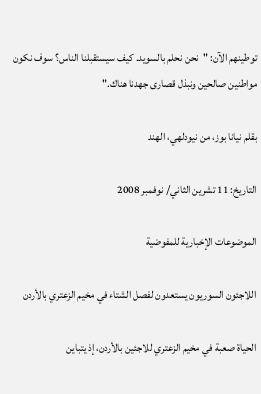توطينهم الآن: "نحن نحلم بالسويد. كيف سيستقبلنا الناس؟ سوف نكون مواطنين صالحين ونبذل قصارى جهدنا هناك."

بقلم نيانا بوز، من نيودلهي، الهند

التاريخ: 11 تشرين الثاني/ نوفمبر 2008

الموضوعات الإخبارية للمفوضية

اللاجئون السوريون يستعدون لفصل الشتاء في مخيم الزعتري بالأردن

الحياة صعبة في مخيم الزعتري للاجئين بالأردن، إذ يتباين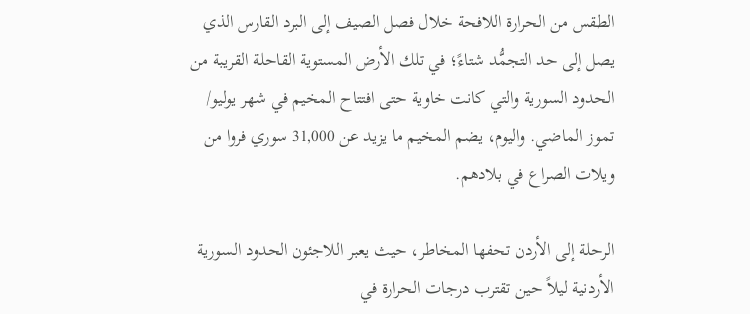الطقس من الحرارة اللافحة خلال فصل الصيف إلى البرد القارس الذي يصل إلى حد التجمُّد شتاءً؛ في تلك الأرض المستوية القاحلة القريبة من الحدود السورية والتي كانت خاوية حتى افتتاح المخيم في شهر يوليو/ تموز الماضي. واليوم، يضم المخيم ما يزيد عن 31,000 سوري فروا من ويلات الصراع في بلادهم.

الرحلة إلى الأردن تحفها المخاطر، حيث يعبر اللاجئون الحدود السورية الأردنية ليلاً حين تقترب درجات الحرارة في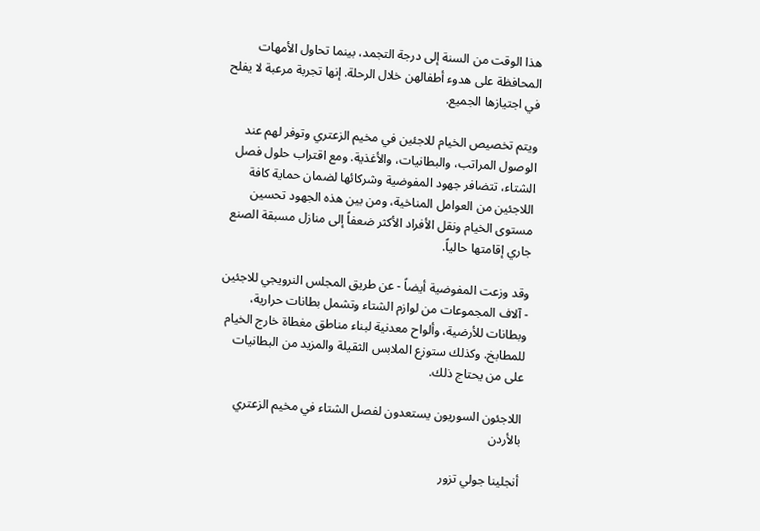هذا الوقت من السنة إلى درجة التجمد، بينما تحاول الأمهات المحافظة على هدوء أطفالهن خلال الرحلة. إنها تجربة مرعبة لا يفلح في اجتيازها الجميع.

ويتم تخصيص الخيام للاجئين في مخيم الزعتري وتوفر لهم عند الوصول المراتب، والبطانيات، والأغذية. ومع اقتراب حلول فصل الشتاء، تتضافر جهود المفوضية وشركائها لضمان حماية كافة اللاجئين من العوامل المناخية، ومن بين هذه الجهود تحسين مستوى الخيام ونقل الأفراد الأكثر ضعفاً إلى منازل مسبقة الصنع جاري إقامتها حالياً.

وقد وزعت المفوضية أيضاً - عن طريق المجلس النرويجي للاجئين - آلاف المجموعات من لوازم الشتاء وتشمل بطانات حرارية، وبطانات للأرضية، وألواح معدنية لبناء مناطق مغطاة خارج الخيام للمطابخ. وكذلك ستوزع الملابس الثقيلة والمزيد من البطانيات على من يحتاج ذلك.

اللاجئون السوريون يستعدون لفصل الشتاء في مخيم الزعتري بالأردن

أنجلينا جولي تزور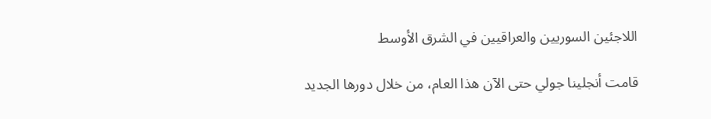اللاجئين السوريين والعراقيين في الشرق الأوسط

قامت أنجلينا جولي حتى الآن هذا العام، من خلال دورها الجديد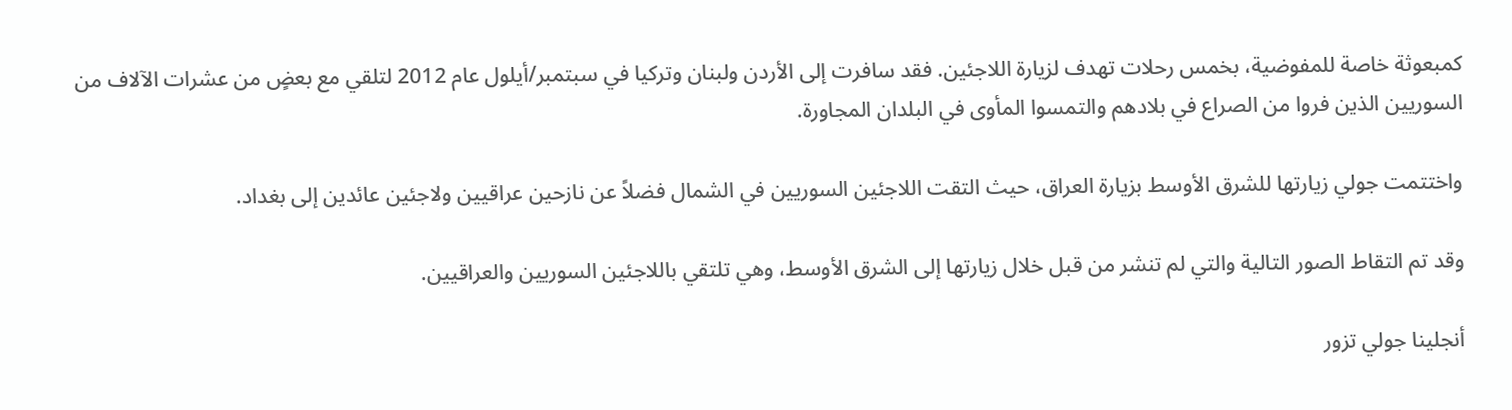كمبعوثة خاصة للمفوضية، بخمس رحلات تهدف لزيارة اللاجئين. فقد سافرت إلى الأردن ولبنان وتركيا في سبتمبر/أيلول عام 2012 لتلقي مع بعضٍ من عشرات الآلاف من السوريين الذين فروا من الصراع في بلادهم والتمسوا المأوى في البلدان المجاورة.

واختتمت جولي زيارتها للشرق الأوسط بزيارة العراق، حيث التقت اللاجئين السوريين في الشمال فضلاً عن نازحين عراقيين ولاجئين عائدين إلى بغداد.

وقد تم التقاط الصور التالية والتي لم تنشر من قبل خلال زيارتها إلى الشرق الأوسط، وهي تلتقي باللاجئين السوريين والعراقيين.

أنجلينا جولي تزور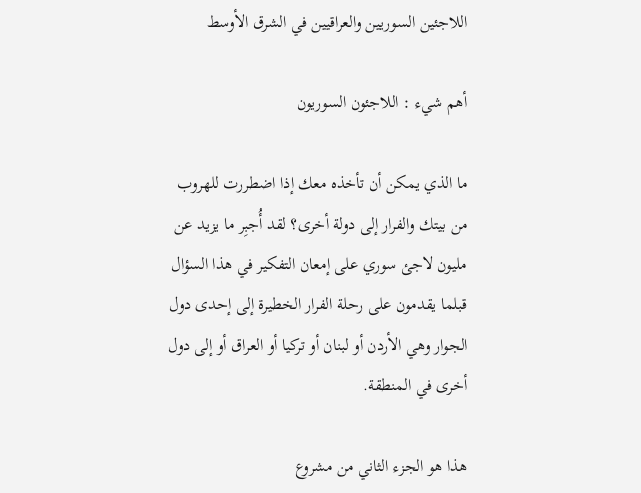اللاجئين السوريين والعراقيين في الشرق الأوسط

أهم شيء : اللاجئون السوريون

ما الذي يمكن أن تأخذه معك إذا اضطررت للهروب من بيتك والفرار إلى دولة أخرى؟ لقد أُجبِر ما يزيد عن مليون لاجئ سوري على إمعان التفكير في هذا السؤال قبلما يقدمون على رحلة الفرار الخطيرة إلى إحدى دول الجوار وهي الأردن أو لبنان أو تركيا أو العراق أو إلى دول أخرى في المنطقة.

هذا هو الجزء الثاني من مشروع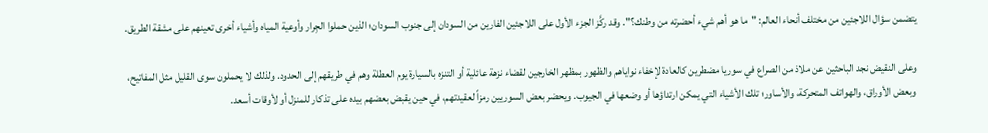يتضمن سؤال اللاجئين من مختلف أنحاء العالم: "ما هو أهم شيء أحضرته من وطنك؟". وقد ركَّز الجزء الأول على اللاجئين الفارين من السودان إلى جنوب السودان؛ الذين حملوا الجِرار وأوعية المياه وأشياء أخرى تعينهم على مشقة الطريق.

وعلى النقيض نجد الباحثين عن ملاذ من الصراع في سوريا مضطرين كالعادة لإخفاء نواياهم والظهور بمظهر الخارجين لقضاء نزهة عائلية أو التنزه بالسيارة يوم العطلة وهم في طريقهم إلى الحدود. ولذلك لا يحملون سوى القليل مثل المفاتيح، وبعض الأوراق، والهواتف المتحركة، والأساور؛ تلك الأشياء التي يمكن ارتداؤها أو وضعها في الجيوب. ويحضر بعض السوريين رمزاً لعقيدتهم، في حين يقبض بعضهم بيده على تذكار للمنزل أو لأوقات أسعد.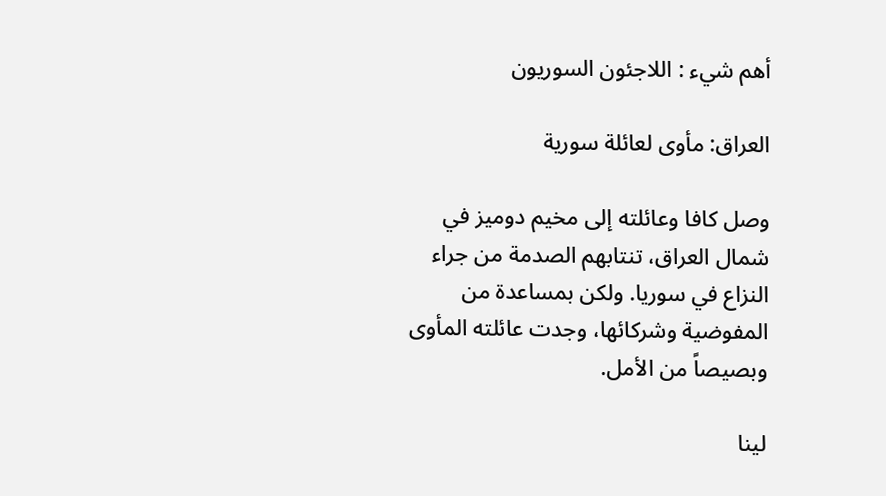أهم شيء : اللاجئون السوريون

العراق: مأوى لعائلة سورية

وصل كافا وعائلته إلى مخيم دوميز في شمال العراق، تنتابهم الصدمة من جراء النزاع في سوريا. ولكن بمساعدة من المفوضية وشركائها، وجدت عائلته المأوى وبصيصاً من الأمل.

لينا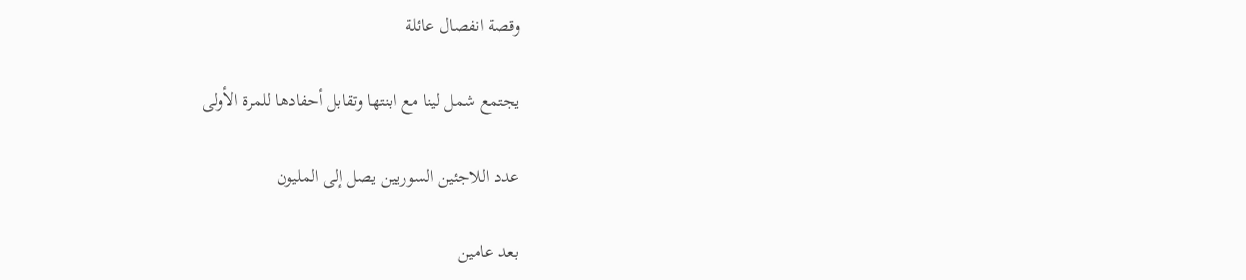وقصة انفصال عائلة

يجتمع شمل لينا مع ابنتها وتقابل أحفادها للمرة الأولى

عدد اللاجئين السوريين يصل إلى المليون

بعد عامين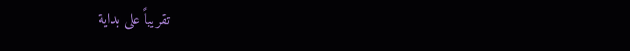تقريباً على بداية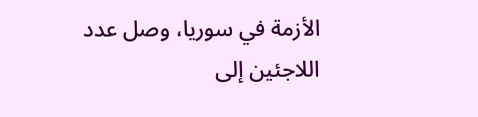الأزمة في سوريا، وصل عدد اللاجئين إلى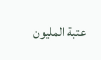عتبة المليون